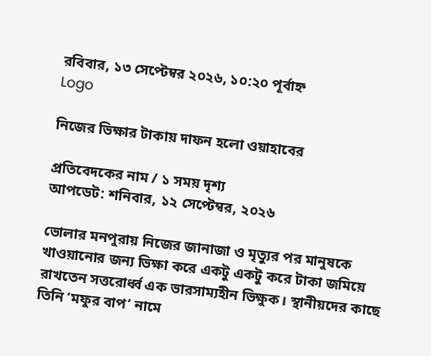রবিবার, ১৩ সেপ্টেম্বর ২০২৬, ১০:২০ পূর্বাহ্ন
Logo

নিজের ভিক্ষার টাকায় দাফন হলো ওয়াহাবের

প্রতিবেদকের নাম / ১ সময় দৃশ্য
আপডেট: শনিবার, ১২ সেপ্টেম্বর, ২০২৬

ভোলার মনপুরায় নিজের জানাজা ও মৃত্যুর পর মানুষকে খাওয়ানোর জন্য ভিক্ষা করে একটু একটু করে টাকা জমিয়ে রাখতেন সত্তরোর্ধ্ব এক ভারসাম্যহীন ভিক্ষুক। স্থানীয়দের কাছে তিনি ‘মফুর বাপ’ নামে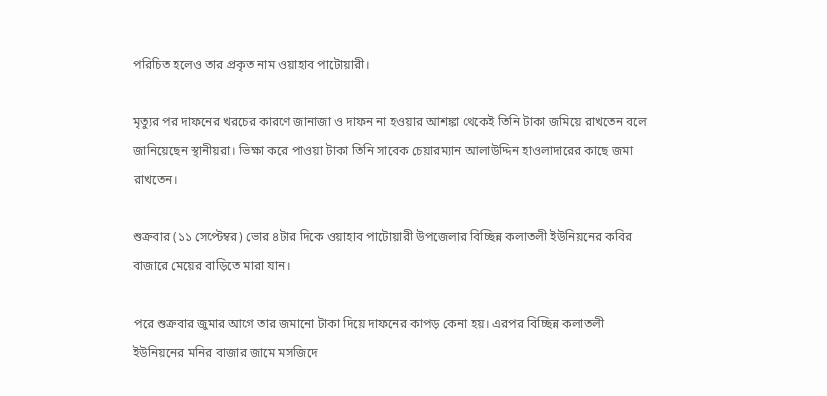পরিচিত হলেও তার প্রকৃত নাম ওয়াহাব পাটোয়ারী।

মৃত্যুর পর দাফনের খরচের কারণে জানাজা ও দাফন না হওয়ার আশঙ্কা থেকেই তিনি টাকা জমিয়ে রাখতেন বলে জানিয়েছেন স্থানীয়রা। ভিক্ষা করে পাওয়া টাকা তিনি সাবেক চেয়ারম্যান আলাউদ্দিন হাওলাদারের কাছে জমা রাখতেন।

শুক্রবার (১১ সেপ্টেম্বর) ভোর ৪টার দিকে ওয়াহাব পাটোয়ারী উপজেলার বিচ্ছিন্ন কলাতলী ইউনিয়নের কবির বাজারে মেয়ের বাড়িতে মারা যান।

পরে শুক্রবার জুমার আগে তার জমানো টাকা দিয়ে দাফনের কাপড় কেনা হয়। এরপর বিচ্ছিন্ন কলাতলী ইউনিয়নের মনির বাজার জামে মসজিদে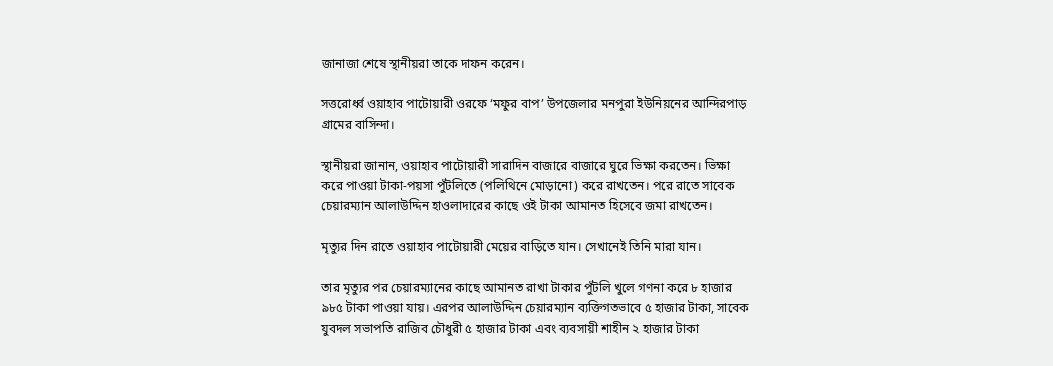জানাজা শেষে স্থানীয়রা তাকে দাফন করেন।

সত্তরোর্ধ্ব ওয়াহাব পাটোয়ারী ওরফে ‘মফুর বাপ’ উপজেলার মনপুরা ইউনিয়নের আন্দিরপাড় গ্রামের বাসিন্দা।

স্থানীয়রা জানান, ওয়াহাব পাটোয়ারী সারাদিন বাজারে বাজারে ঘুরে ভিক্ষা করতেন। ভিক্ষা করে পাওয়া টাকা-পয়সা পুঁটলিতে (পলিথিনে মোড়ানো) করে রাখতেন। পরে রাতে সাবেক চেয়ারম্যান আলাউদ্দিন হাওলাদারের কাছে ওই টাকা আমানত হিসেবে জমা রাখতেন।

মৃত্যুর দিন রাতে ওয়াহাব পাটোয়ারী মেয়ের বাড়িতে যান। সেখানেই তিনি মারা যান।

তার মৃত্যুর পর চেয়ারম্যানের কাছে আমানত রাখা টাকার পুঁটলি খুলে গণনা করে ৮ হাজার ৯৮৫ টাকা পাওয়া যায়। এরপর আলাউদ্দিন চেয়ারম্যান ব্যক্তিগতভাবে ৫ হাজার টাকা, সাবেক যুবদল সভাপতি রাজিব চৌধুরী ৫ হাজার টাকা এবং ব্যবসায়ী শাহীন ২ হাজার টাকা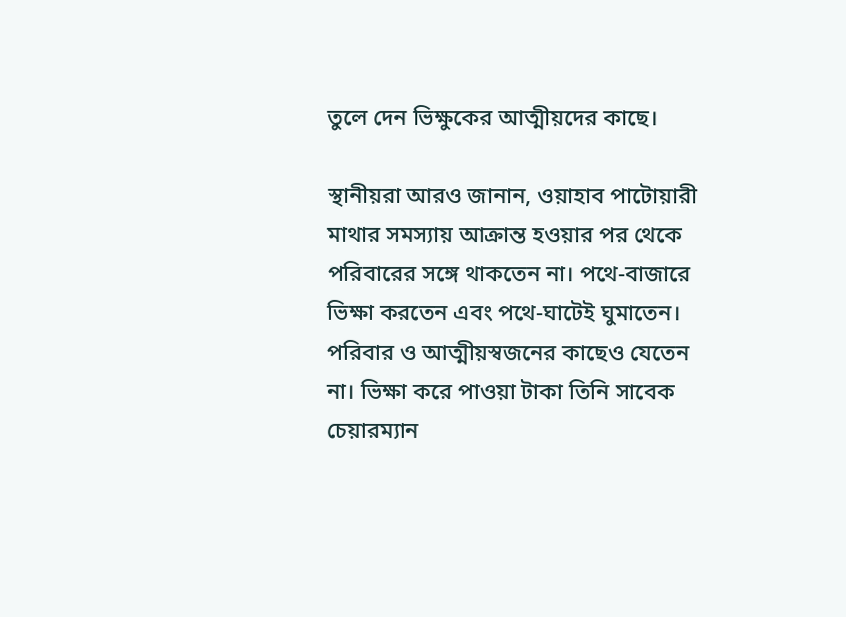তুলে দেন ভিক্ষুকের আত্মীয়দের কাছে।

স্থানীয়রা আরও জানান, ওয়াহাব পাটোয়ারী মাথার সমস্যায় আক্রান্ত হওয়ার পর থেকে পরিবারের সঙ্গে থাকতেন না। পথে-বাজারে ভিক্ষা করতেন এবং পথে-ঘাটেই ঘুমাতেন। পরিবার ও আত্মীয়স্বজনের কাছেও যেতেন না। ভিক্ষা করে পাওয়া টাকা তিনি সাবেক চেয়ারম্যান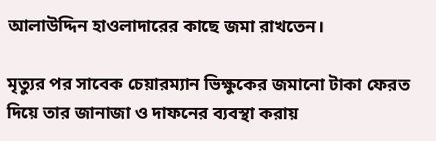আলাউদ্দিন হাওলাদারের কাছে জমা রাখতেন।

মৃত্যুর পর সাবেক চেয়ারম্যান ভিক্ষুকের জমানো টাকা ফেরত দিয়ে তার জানাজা ও দাফনের ব্যবস্থা করায়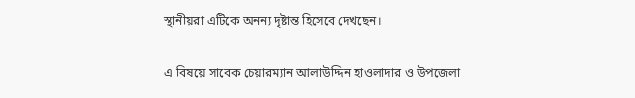স্থানীয়রা এটিকে অনন্য দৃষ্টান্ত হিসেবে দেখছেন।

এ বিষয়ে সাবেক চেয়ারম্যান আলাউদ্দিন হাওলাদার ও উপজেলা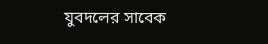যুবদলের সাবেক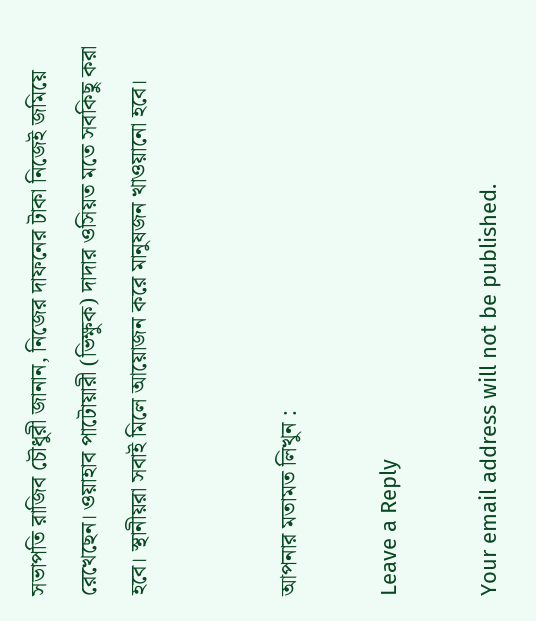সভাপতি রাজিব চৌধুরী জানান, নিজের দাফনের টাকা নিজেই জমিয়ে রেখেছেন। ওয়াহাব পাটোয়ারী (ভিক্ষুক) দাদার ওসিয়ত মতে সবকিছু করা হবে। স্থানীয়রা সবাই মিলে আয়োজন করে মানুষজন খাওয়ানো হবে।


আপনার মতামত লিখুন :

Leave a Reply

Your email address will not be published.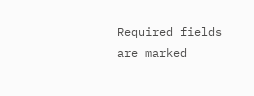Required fields are marked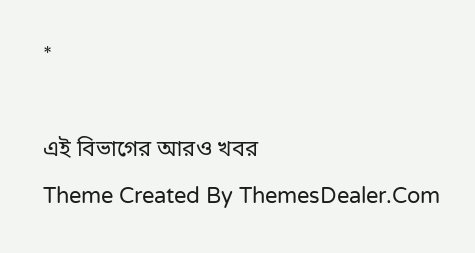*

এই বিভাগের আরও খবর
Theme Created By ThemesDealer.Com